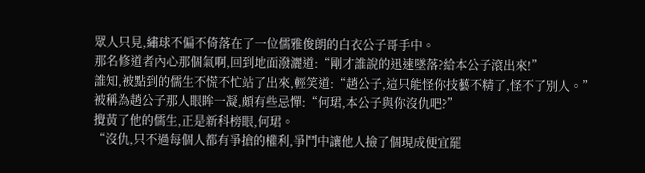眾人只見,繡球不偏不倚落在了一位儒雅俊朗的白衣公子哥手中。
那名修道者內心那個氣啊,回到地面潑灑道:“剛才誰說的迅速墜落?給本公子滾出來!”
誰知,被點到的儒生不慌不忙站了出來,輕笑道:“趙公子,這只能怪你技藝不精了,怪不了別人。”
被稱為趙公子那人眼眸一凝,頗有些忌憚:“何珺,本公子與你沒仇吧?”
攪黃了他的儒生,正是新科榜眼,何珺。
“沒仇,只不過每個人都有爭搶的權利,爭鬥中讓他人撿了個現成便宜罷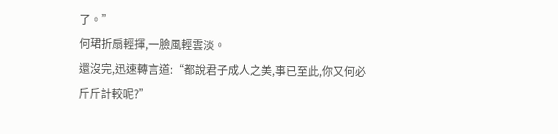了。”
何珺折扇輕揮,一臉風輕雲淡。
還沒完,迅速轉言道:“都說君子成人之美,事已至此,你又何必斤斤計較呢?”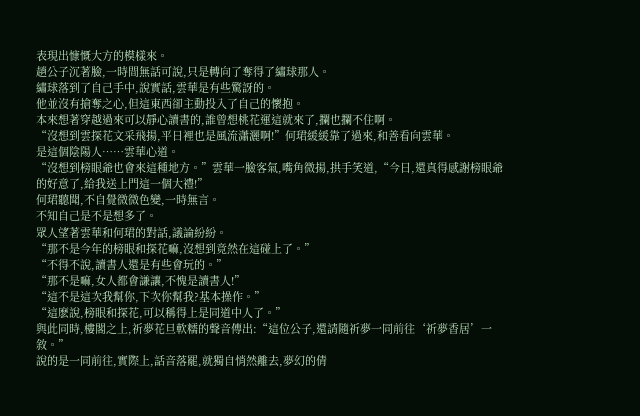表現出慷慨大方的模樣來。
趙公子沉著臉,一時間無話可說,只是轉向了奪得了繡球那人。
繡球落到了自己手中,說實話,雲華是有些驚訝的。
他並沒有搶奪之心,但這東西卻主動投入了自己的懷抱。
本來想著穿越過來可以靜心讀書的,誰曾想桃花運這就來了,攔也攔不住啊。
“沒想到雲探花文采飛揚,平日裡也是風流瀟灑啊!”何珺緩緩靠了過來,和善看向雲華。
是這個陰陽人……雲華心道。
“沒想到榜眼爺也會來這種地方。”雲華一臉客氣,嘴角微揚,拱手笑道,“今日,還真得感謝榜眼爺的好意了,給我送上門這一個大禮!”
何珺聽聞,不自覺微微色變,一時無言。
不知自己是不是想多了。
眾人望著雲華和何珺的對話,議論紛紛。
“那不是今年的榜眼和探花嘛,沒想到竟然在這碰上了。”
“不得不說,讀書人還是有些會玩的。”
“那不是嘛,女人都會謙讓,不愧是讀書人!”
“這不是這次我幫你,下次你幫我?基本操作。”
“這麽說,榜眼和探花,可以稱得上是同道中人了。”
與此同時,樓閣之上,祈夢花旦軟糯的聲音傳出:“這位公子,還請隨祈夢一同前往‘祈夢香居’一敘。”
說的是一同前往,實際上,話音落罷,就獨自悄然離去,夢幻的倩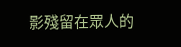影殘留在眾人的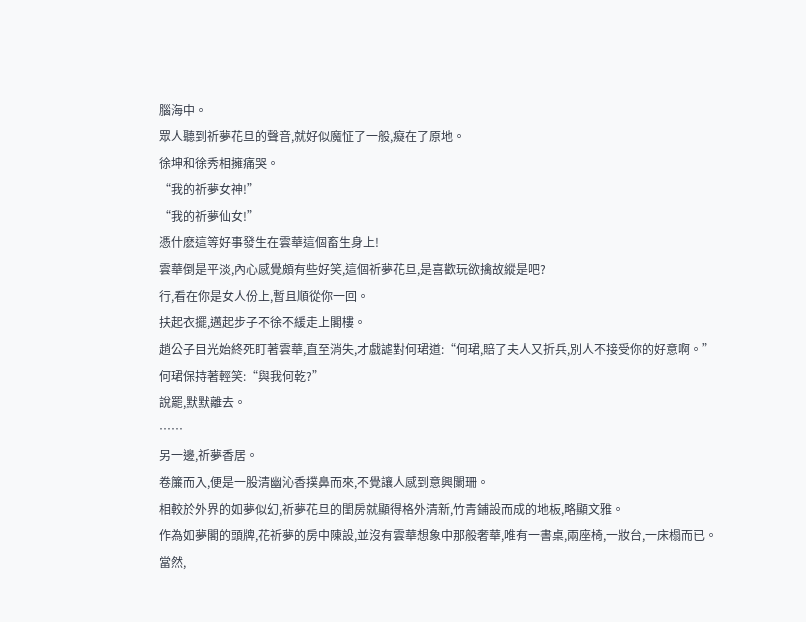腦海中。
眾人聽到祈夢花旦的聲音,就好似魔怔了一般,癡在了原地。
徐坤和徐秀相擁痛哭。
“我的祈夢女神!”
“我的祈夢仙女!”
憑什麽這等好事發生在雲華這個畜生身上!
雲華倒是平淡,內心感覺頗有些好笑,這個祈夢花旦,是喜歡玩欲擒故縱是吧?
行,看在你是女人份上,暫且順從你一回。
扶起衣擺,邁起步子不徐不緩走上閣樓。
趙公子目光始終死盯著雲華,直至消失,才戲謔對何珺道:“何珺,賠了夫人又折兵,別人不接受你的好意啊。”
何珺保持著輕笑:“與我何乾?”
說罷,默默離去。
……
另一邊,祈夢香居。
卷簾而入,便是一股清幽沁香撲鼻而來,不覺讓人感到意興闌珊。
相較於外界的如夢似幻,祈夢花旦的閨房就顯得格外清新,竹青鋪設而成的地板,略顯文雅。
作為如夢閣的頭牌,花祈夢的房中陳設,並沒有雲華想象中那般奢華,唯有一書桌,兩座椅,一妝台,一床榻而已。
當然,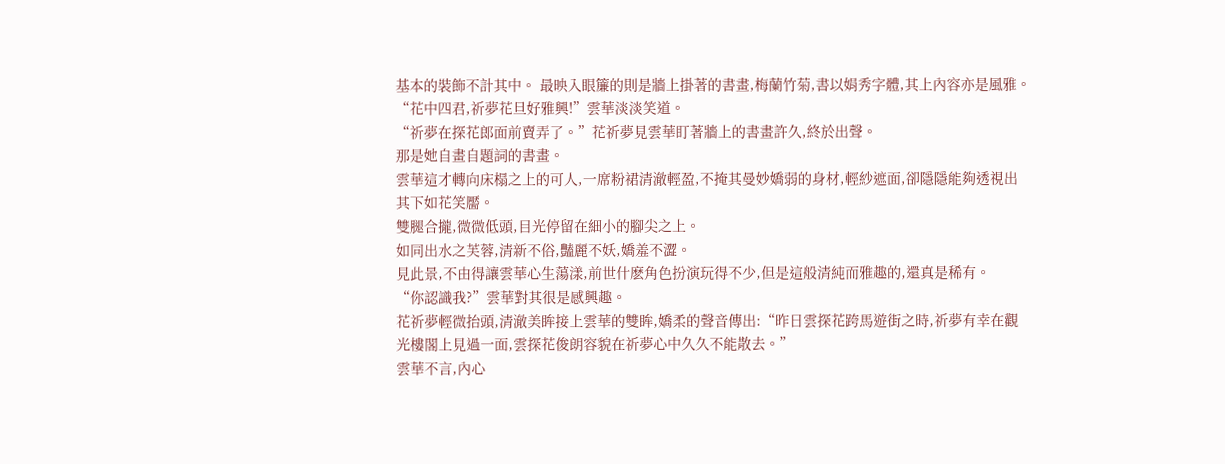基本的裝飾不計其中。 最映入眼簾的則是牆上掛著的書畫,梅蘭竹菊,書以娟秀字體,其上內容亦是風雅。
“花中四君,祈夢花旦好雅興!”雲華淡淡笑道。
“祈夢在探花郎面前賣弄了。”花祈夢見雲華盯著牆上的書畫許久,終於出聲。
那是她自畫自題詞的書畫。
雲華這才轉向床榻之上的可人,一席粉裙清澈輕盈,不掩其曼妙嬌弱的身材,輕紗遮面,卻隱隱能夠透視出其下如花笑靨。
雙腿合攏,微微低頭,目光停留在細小的腳尖之上。
如同出水之芙蓉,清新不俗,豔麗不妖,嬌羞不澀。
見此景,不由得讓雲華心生蕩漾,前世什麽角色扮演玩得不少,但是這般清純而雅趣的,還真是稀有。
“你認識我?”雲華對其很是感興趣。
花祈夢輕微抬頭,清澈美眸接上雲華的雙眸,嬌柔的聲音傳出:“昨日雲探花跨馬遊街之時,祈夢有幸在觀光樓閣上見過一面,雲探花俊朗容貌在祈夢心中久久不能散去。”
雲華不言,內心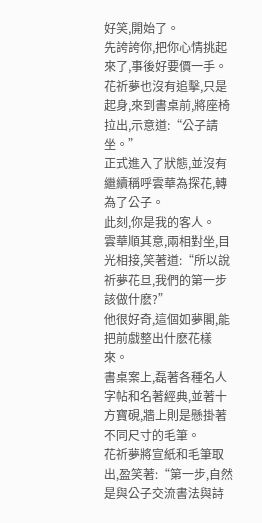好笑,開始了。
先誇誇你,把你心情挑起來了,事後好要價一手。
花祈夢也沒有追擊,只是起身,來到書桌前,將座椅拉出,示意道:“公子請坐。”
正式進入了狀態,並沒有繼續稱呼雲華為探花,轉為了公子。
此刻,你是我的客人。
雲華順其意,兩相對坐,目光相接,笑著道:“所以說祈夢花旦,我們的第一步該做什麽?”
他很好奇,這個如夢閣,能把前戲整出什麽花樣來。
書桌案上,磊著各種名人字帖和名著經典,並著十方寶硯,牆上則是懸掛著不同尺寸的毛筆。
花祈夢將宣紙和毛筆取出,盈笑著:“第一步,自然是與公子交流書法與詩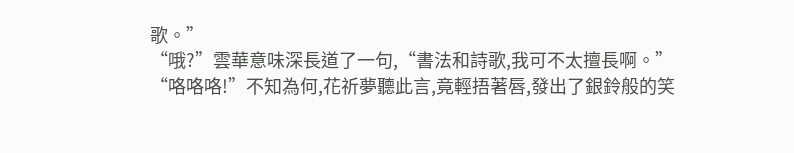歌。”
“哦?”雲華意味深長道了一句,“書法和詩歌,我可不太擅長啊。”
“咯咯咯!”不知為何,花祈夢聽此言,竟輕捂著唇,發出了銀鈴般的笑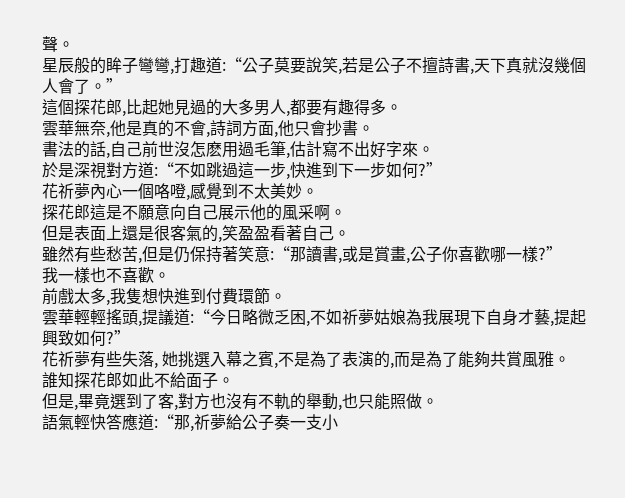聲。
星辰般的眸子彎彎,打趣道:“公子莫要說笑,若是公子不擅詩書,天下真就沒幾個人會了。”
這個探花郎,比起她見過的大多男人,都要有趣得多。
雲華無奈,他是真的不會,詩詞方面,他只會抄書。
書法的話,自己前世沒怎麽用過毛筆,估計寫不出好字來。
於是深視對方道:“不如跳過這一步,快進到下一步如何?”
花祈夢內心一個咯噔,感覺到不太美妙。
探花郎這是不願意向自己展示他的風采啊。
但是表面上還是很客氣的,笑盈盈看著自己。
雖然有些愁苦,但是仍保持著笑意:“那讀書,或是賞畫,公子你喜歡哪一樣?”
我一樣也不喜歡。
前戲太多,我隻想快進到付費環節。
雲華輕輕搖頭,提議道:“今日略微乏困,不如祈夢姑娘為我展現下自身才藝,提起興致如何?”
花祈夢有些失落, 她挑選入幕之賓,不是為了表演的,而是為了能夠共賞風雅。
誰知探花郎如此不給面子。
但是,畢竟選到了客,對方也沒有不軌的舉動,也只能照做。
語氣輕快答應道:“那,祈夢給公子奏一支小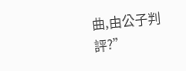曲,由公子判評?”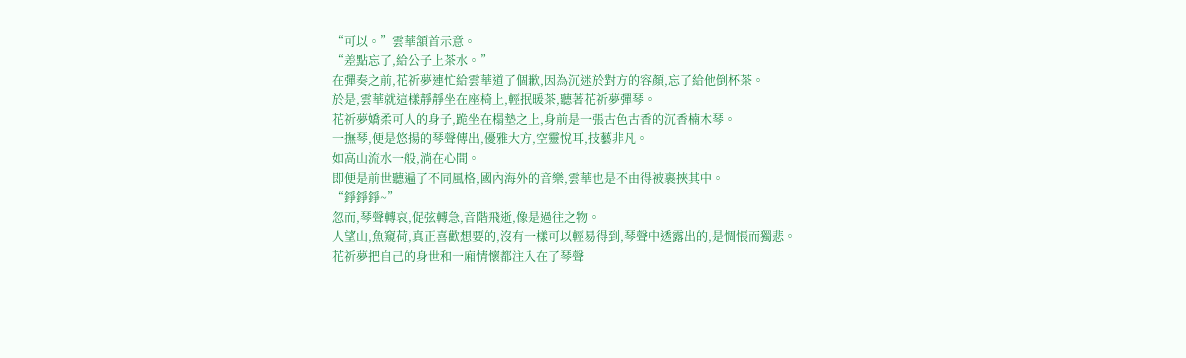“可以。”雲華頷首示意。
“差點忘了,給公子上茶水。”
在彈奏之前,花祈夢連忙給雲華道了個歉,因為沉迷於對方的容顏,忘了給他倒杯茶。
於是,雲華就這樣靜靜坐在座椅上,輕抿暖茶,聽著花祈夢彈琴。
花祈夢嬌柔可人的身子,跪坐在榻墊之上,身前是一張古色古香的沉香楠木琴。
一撫琴,便是悠揚的琴聲傳出,優雅大方,空靈悅耳,技藝非凡。
如高山流水一般,淌在心間。
即便是前世聽遍了不同風格,國內海外的音樂,雲華也是不由得被裹挾其中。
“錚錚錚~”
忽而,琴聲轉哀,促弦轉急,音階飛逝,像是過往之物。
人望山,魚窺荷,真正喜歡想要的,沒有一樣可以輕易得到,琴聲中透露出的,是惆悵而獨悲。
花祈夢把自己的身世和一廂情懷都注入在了琴聲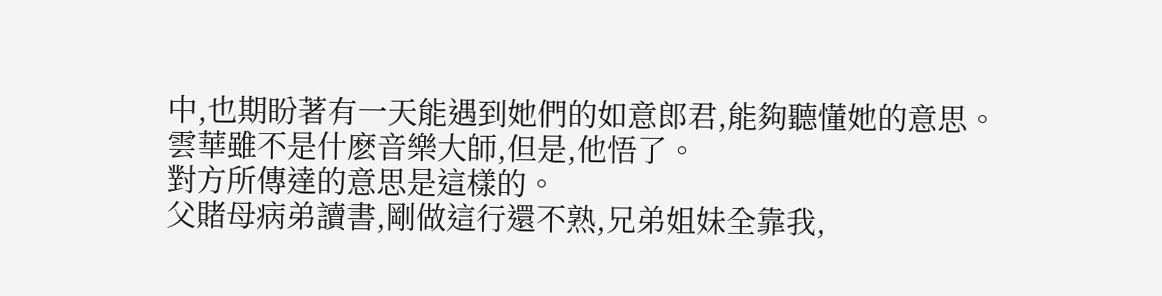中,也期盼著有一天能遇到她們的如意郎君,能夠聽懂她的意思。
雲華雖不是什麽音樂大師,但是,他悟了。
對方所傳達的意思是這樣的。
父賭母病弟讀書,剛做這行還不熟,兄弟姐妹全靠我,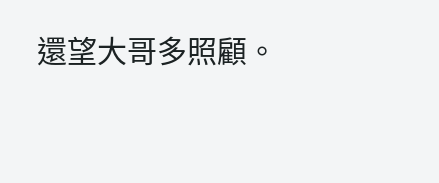還望大哥多照顧。